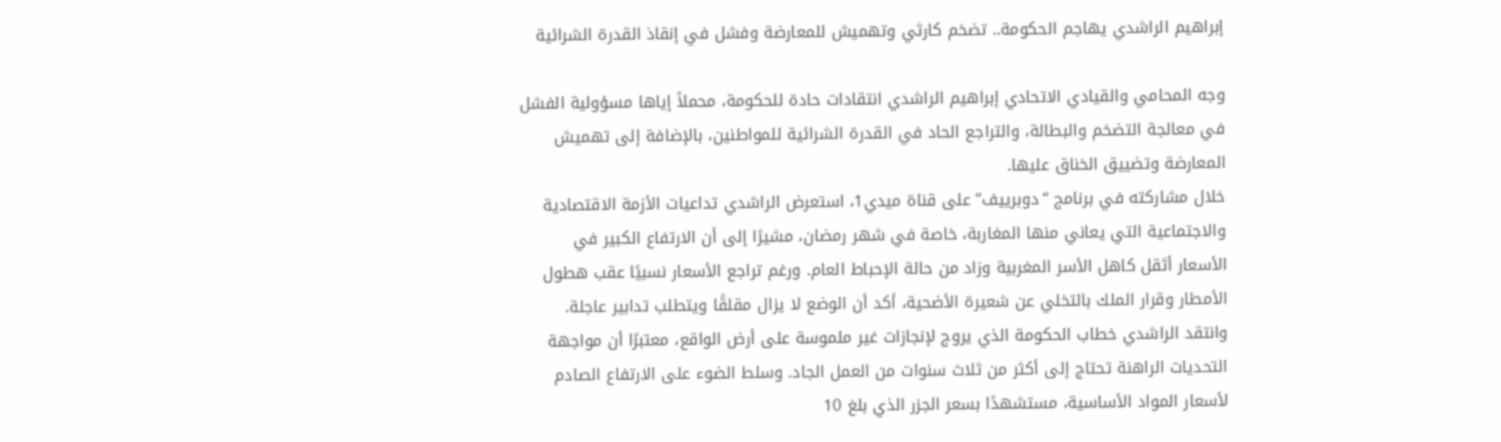إبراهيم الراشدي يهاجم الحكومة.. تضخم كارثي وتهميش للمعارضة وفشل في إنقاذ القدرة الشرائية

وجه المحامي والقيادي الاتحادي إبراهيم الراشدي انتقادات حادة للحكومة، محملاً إياها مسؤولية الفشل في معالجة التضخم والبطالة، والتراجع الحاد في القدرة الشرائية للمواطنين، بالإضافة إلى تهميش المعارضة وتضييق الخناق عليها.
خلال مشاركته في برنامج “دوبرييف” على قناة ميدي1، استعرض الراشدي تداعيات الأزمة الاقتصادية والاجتماعية التي يعاني منها المغاربة، خاصة في شهر رمضان، مشيرًا إلى أن الارتفاع الكبير في الأسعار أثقل كاهل الأسر المغربية وزاد من حالة الإحباط العام. ورغم تراجع الأسعار نسبيًا عقب هطول الأمطار وقرار الملك بالتخلي عن شعيرة الأضحية، أكد أن الوضع لا يزال مقلقًا ويتطلب تدابير عاجلة.
وانتقد الراشدي خطاب الحكومة الذي يروج لإنجازات غير ملموسة على أرض الواقع، معتبرًا أن مواجهة التحديات الراهنة تحتاج إلى أكثر من ثلاث سنوات من العمل الجاد. وسلط الضوء على الارتفاع الصادم لأسعار المواد الأساسية، مستشهدًا بسعر الجزر الذي بلغ 10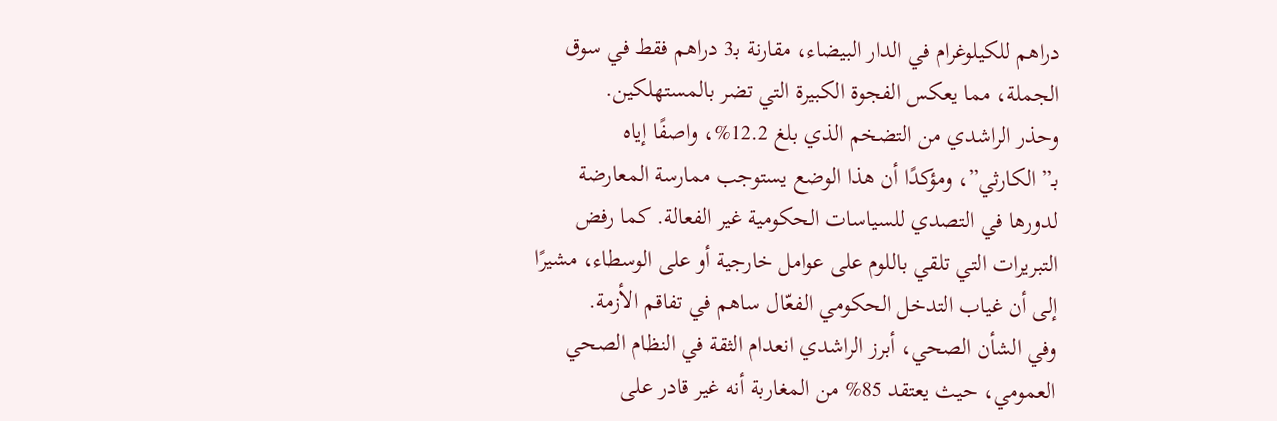دراهم للكيلوغرام في الدار البيضاء، مقارنة بـ3 دراهم فقط في سوق الجملة، مما يعكس الفجوة الكبيرة التي تضر بالمستهلكين.
وحذر الراشدي من التضخم الذي بلغ 12.2%، واصفًا إياه بـ”الكارثي”، ومؤكدًا أن هذا الوضع يستوجب ممارسة المعارضة لدورها في التصدي للسياسات الحكومية غير الفعالة. كما رفض التبريرات التي تلقي باللوم على عوامل خارجية أو على الوسطاء، مشيرًا إلى أن غياب التدخل الحكومي الفعّال ساهم في تفاقم الأزمة.
وفي الشأن الصحي، أبرز الراشدي انعدام الثقة في النظام الصحي العمومي، حيث يعتقد 85% من المغاربة أنه غير قادر على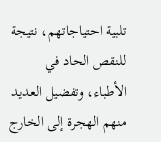تلبية احتياجاتهم، نتيجة للنقص الحاد في الأطباء، وتفضيل العديد منهم الهجرة إلى الخارج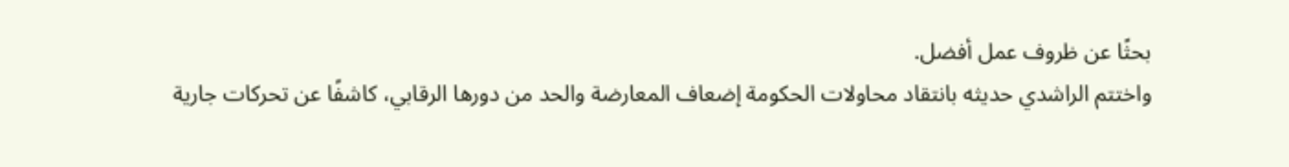بحثًا عن ظروف عمل أفضل.
واختتم الراشدي حديثه بانتقاد محاولات الحكومة إضعاف المعارضة والحد من دورها الرقابي، كاشفًا عن تحركات جارية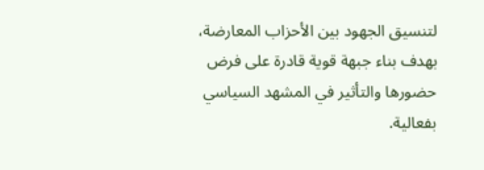لتنسيق الجهود بين الأحزاب المعارضة، بهدف بناء جبهة قوية قادرة على فرض حضورها والتأثير في المشهد السياسي بفعالية.